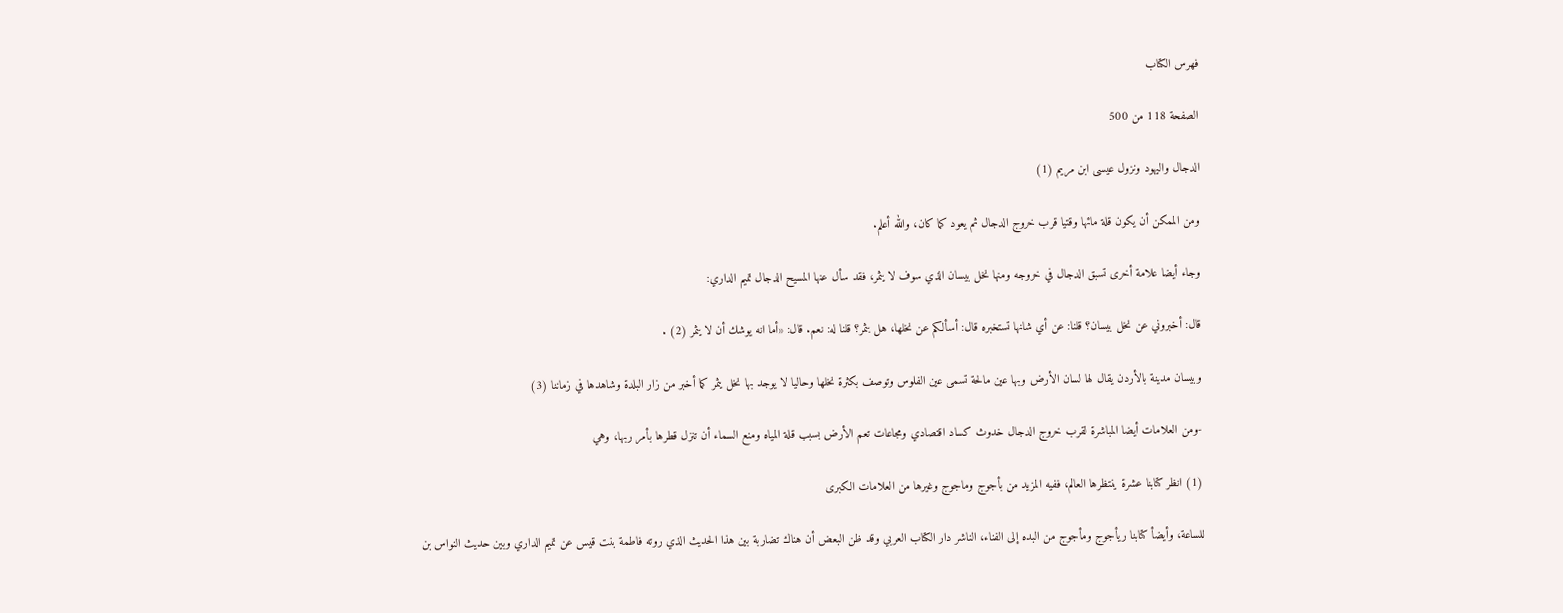فهرس الكتاب

الصفحة 118 من 500

الدجال واليهود ونزول عيسى ابن مريم (1)

ومن الممكن أن يكون قلة مائها وقتيا قرب خروج الدجال ثم يعود كما كان، والله أعلم.

وجاء أيضا علامة أخرى تسبق الدجال في خروجه ومنها نخل بيسان الذي سوف لا يثمر، فقد سأل عنها المسيح الدجال تميم الداري:

قال: أخبروني عن نخل بيسان؟ قلنا: عن أي شانها تستخبره قال: أسألكم عن نخلها، هل بثمر؟ قلنا له: نعم. قال: «أما انه يوشك أن لا يثمر (2) .

وبيسان مدينة بالأردن يقال لها لسان الأرض وبها عين مالحة تسمى عين الفلوس وتوصف بكثرة نخلها وحاليا لا يوجد بها نخل يثمر كما أخبر من زار البلدة وشاهدها في زماننا (3)

-ومن العلامات أيضا المباشرة لقرب خروج الدجال خدوث کساد اقتصادي ومجاعات تعم الأرض بسبب قلة المياه ومنع السماء أن تنزل قطرها بأمر ربها، وهي

(1) انظر كتابنا عشرة ينتظرها العالم، ففيه المزيد من بأجوج وماجوج وغيرها من العلامات الكبرى

للساعة، وأيضأ كتابنا ريأجوج ومأجوج من البده إلى الفناء، الناشر دار الكتاب العربي وقد ظن البعض أن هناك تضاربة بين هذا الحديث الذي روته فاطمة بنت قيس عن تميم الداري وبين حديث النواس بن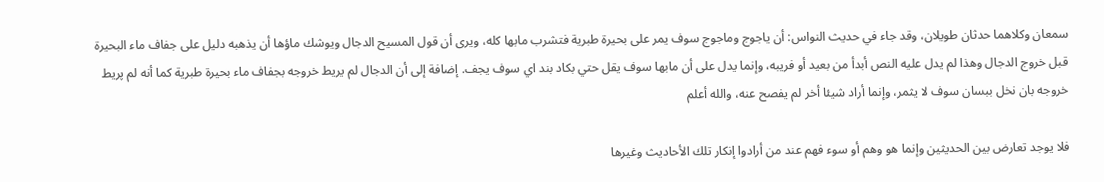سمعان وكلاهما حدثان طويلان، وقد جاء في حديث النواس: أن ياجوج وماجوج سوف يمر على بحيرة طبرية فتشرب مابها كله، ويرى أن قول المسيح الدجال ويوشك ماؤها أن يذهبه دليل على جفاف ماء البحيرة قبل خروج الدجال وهذا لم يدل عليه النص أبدأ من بعيد أو فريبه، وإنما يدل على أن مابها سوف يقل حتي بكاد بند اي سوف يجف. إضافة إلى أن الدجال لم يريط خروجه بجفاف ماء بحيرة طبرية كما أنه لم پريط خروجه بان نخل ببسان سوف لا يثمر، وإنما أراد شيئا أخر لم يفصح عنه، والله أعلم

فلا يوجد تعارض بين الحديثين وإنما هو وهم أو سوء فهم عند من أرادوا إنكار تلك الأحاديث وغيرها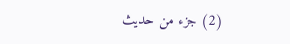(2) جزء من حديث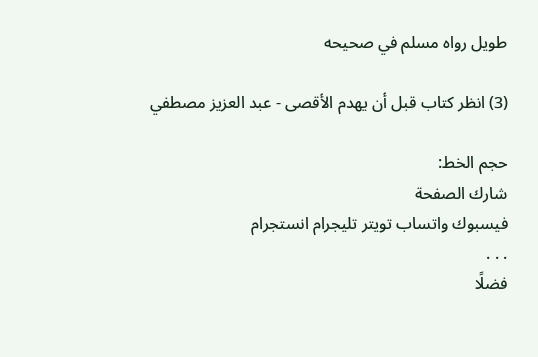طويل رواه مسلم في صحيحه

(3) انظر كتاب قبل أن يهدم الأقصى - عبد العزيز مصطفي

حجم الخط:
شارك الصفحة
فيسبوك واتساب تويتر تليجرام انستجرام
. . .
فضلًا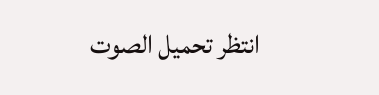انتظر تحميل الصوت